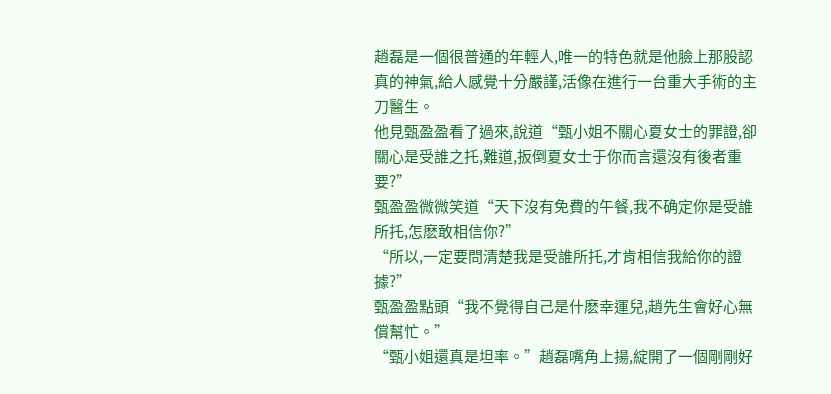趙磊是一個很普通的年輕人,唯一的特色就是他臉上那股認真的神氣,給人感覺十分嚴謹,活像在進行一台重大手術的主刀醫生。
他見甄盈盈看了過來,說道“甄小姐不關心夏女士的罪證,卻關心是受誰之托,難道,扳倒夏女士于你而言還沒有後者重要?”
甄盈盈微微笑道“天下沒有免費的午餐,我不确定你是受誰所托,怎麽敢相信你?”
“所以,一定要問清楚我是受誰所托,才肯相信我給你的證據?”
甄盈盈點頭“我不覺得自己是什麽幸運兒,趙先生會好心無償幫忙。”
“甄小姐還真是坦率。”趙磊嘴角上揚,綻開了一個剛剛好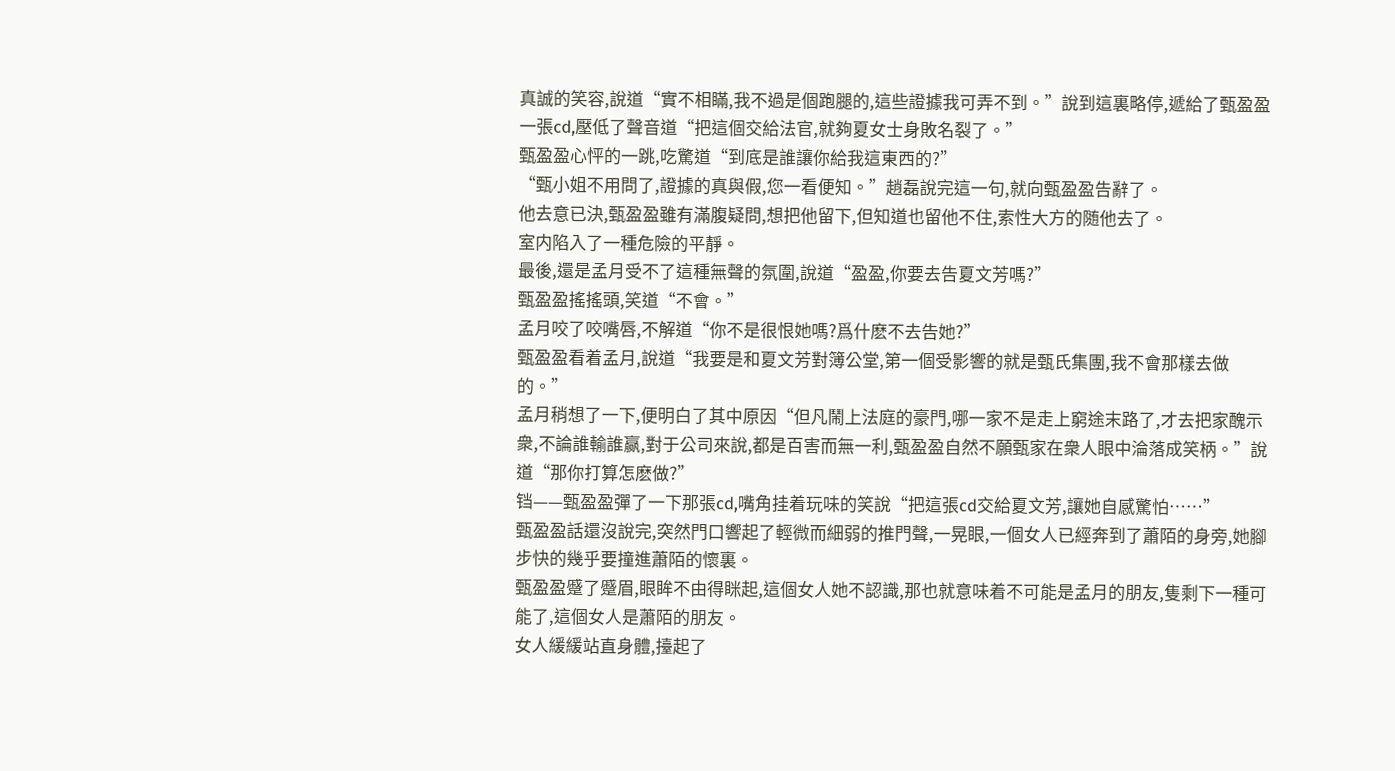真誠的笑容,說道“實不相瞞,我不過是個跑腿的,這些證據我可弄不到。”說到這裏略停,遞給了甄盈盈一張cd,壓低了聲音道“把這個交給法官,就夠夏女士身敗名裂了。”
甄盈盈心怦的一跳,吃驚道“到底是誰讓你給我這東西的?”
“甄小姐不用問了,證據的真與假,您一看便知。”趙磊說完這一句,就向甄盈盈告辭了。
他去意已決,甄盈盈雖有滿腹疑問,想把他留下,但知道也留他不住,索性大方的随他去了。
室内陷入了一種危險的平靜。
最後,還是孟月受不了這種無聲的氛圍,說道“盈盈,你要去告夏文芳嗎?”
甄盈盈搖搖頭,笑道“不會。”
孟月咬了咬嘴唇,不解道“你不是很恨她嗎?爲什麽不去告她?”
甄盈盈看着孟月,說道“我要是和夏文芳對簿公堂,第一個受影響的就是甄氏集團,我不會那樣去做的。”
孟月稍想了一下,便明白了其中原因“但凡鬧上法庭的豪門,哪一家不是走上窮途末路了,才去把家醜示衆,不論誰輸誰赢,對于公司來說,都是百害而無一利,甄盈盈自然不願甄家在衆人眼中淪落成笑柄。”說道“那你打算怎麽做?”
铛——甄盈盈彈了一下那張cd,嘴角挂着玩味的笑說“把這張cd交給夏文芳,讓她自感驚怕……”
甄盈盈話還沒說完,突然門口響起了輕微而細弱的推門聲,一晃眼,一個女人已經奔到了蕭陌的身旁,她腳步快的幾乎要撞進蕭陌的懷裏。
甄盈盈蹙了蹙眉,眼眸不由得眯起,這個女人她不認識,那也就意味着不可能是孟月的朋友,隻剩下一種可能了,這個女人是蕭陌的朋友。
女人緩緩站直身體,擡起了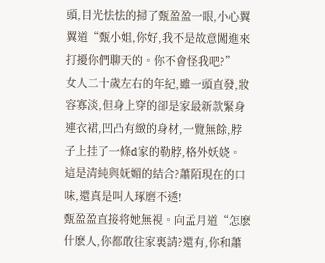頭,目光怯怯的掃了甄盈盈一眼,小心翼翼道“甄小姐,你好,我不是故意闖進來打擾你們聊天的。你不會怪我吧?”
女人二十歲左右的年紀,雖一頭直發,妝容寡淡,但身上穿的卻是家最新款緊身連衣裙,凹凸有緻的身材,一覽無餘,脖子上挂了一條d家的勒脖,格外妖娆。
這是清純與妩媚的結合?蕭陌現在的口味,還真是叫人琢磨不透!
甄盈盈直接将她無視。向孟月道“怎麽什麽人,你都敢往家裏請?還有,你和蕭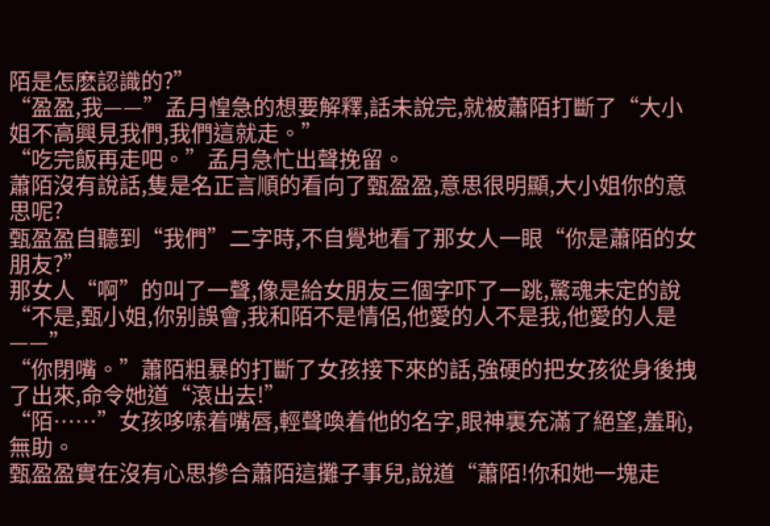陌是怎麽認識的?”
“盈盈,我——”孟月惶急的想要解釋,話未說完,就被蕭陌打斷了“大小姐不高興見我們,我們這就走。”
“吃完飯再走吧。”孟月急忙出聲挽留。
蕭陌沒有說話,隻是名正言順的看向了甄盈盈,意思很明顯,大小姐你的意思呢?
甄盈盈自聽到“我們”二字時,不自覺地看了那女人一眼“你是蕭陌的女朋友?”
那女人“啊”的叫了一聲,像是給女朋友三個字吓了一跳,驚魂未定的說“不是,甄小姐,你别誤會,我和陌不是情侶,他愛的人不是我,他愛的人是——”
“你閉嘴。”蕭陌粗暴的打斷了女孩接下來的話,強硬的把女孩從身後拽了出來,命令她道“滾出去!”
“陌……”女孩哆嗦着嘴唇,輕聲喚着他的名字,眼神裏充滿了絕望,羞恥,無助。
甄盈盈實在沒有心思摻合蕭陌這攤子事兒,說道“蕭陌!你和她一塊走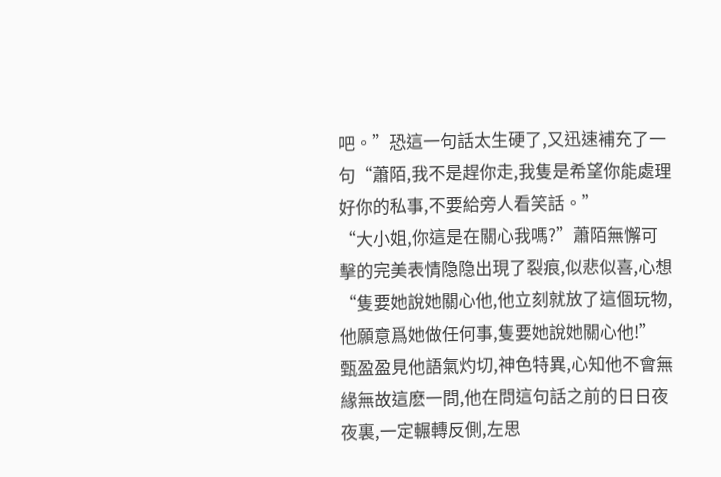吧。”恐這一句話太生硬了,又迅速補充了一句“蕭陌,我不是趕你走,我隻是希望你能處理好你的私事,不要給旁人看笑話。”
“大小姐,你這是在關心我嗎?”蕭陌無懈可擊的完美表情隐隐出現了裂痕,似悲似喜,心想“隻要她說她關心他,他立刻就放了這個玩物,他願意爲她做任何事,隻要她說她關心他!”
甄盈盈見他語氣灼切,神色特異,心知他不會無緣無故這麽一問,他在問這句話之前的日日夜夜裏,一定輾轉反側,左思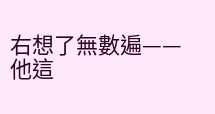右想了無數遍——
他這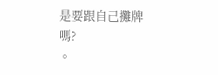是要跟自己攤牌嗎?
。